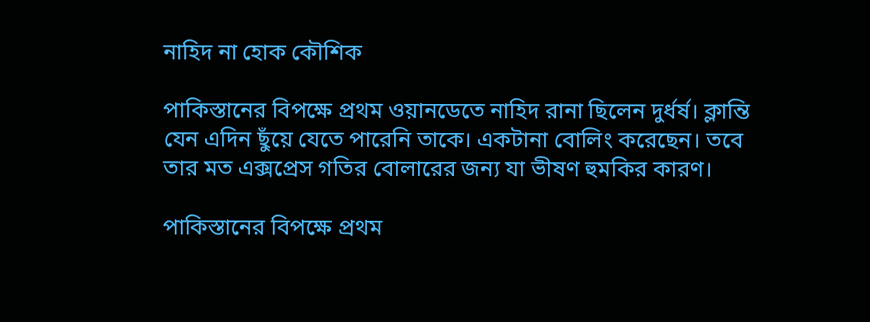নাহিদ না হোক কৌশিক

পাকিস্তানের বিপক্ষে প্রথম ওয়ানডেতে নাহিদ রানা ছিলেন দুর্ধর্ষ। ক্লান্তি যেন এদিন ছুঁয়ে যেতে পারেনি তাকে। একটানা বোলিং করেছেন। তবে তার মত এক্সপ্রেস গতির বোলারের জন্য যা ভীষণ হুমকির কারণ।

পাকিস্তানের বিপক্ষে প্রথম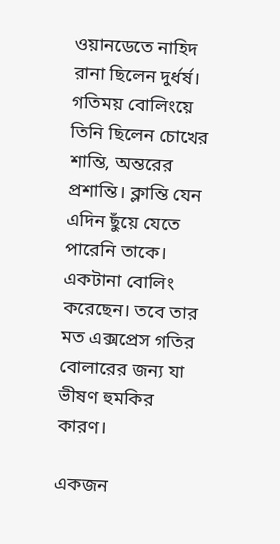ওয়ানডেতে নাহিদ রানা ছিলেন দুর্ধর্ষ। গতিময় বোলিংয়ে তিনি ছিলেন চোখের শান্তি, অন্তরের প্রশান্তি। ক্লান্তি যেন এদিন ছুঁয়ে যেতে পারেনি তাকে। একটানা বোলিং করেছেন। তবে তার মত এক্সপ্রেস গতির বোলারের জন্য যা ভীষণ হুমকির কারণ।

একজন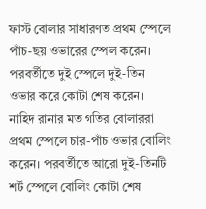ফাস্ট বোলার সাধারণত প্রথম স্পেলে পাঁচ-ছয় ওভারের স্পেল করেন। পরবর্তীতে দুই স্পেলে দুই-তিন ওভার করে কোটা শেষ করেন। নাহিদ রানার মত গতির বোলাররা প্রথম স্পেলে চার-পাঁচ ওভার বোলিং করেন। পরবর্তীতে আরো দুই-তিনটি শর্ট স্পেলে বোলিং কোটা শেষ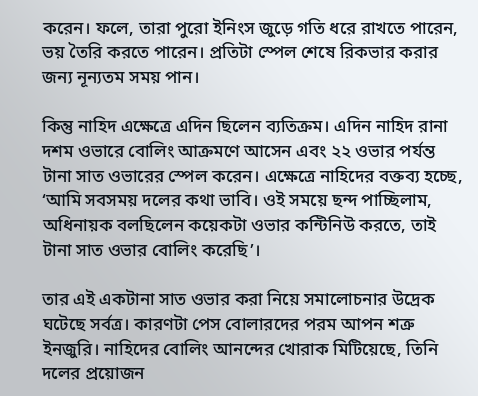করেন। ফলে, তারা পুরো ইনিংস জুড়ে গতি ধরে রাখতে পারেন, ভয় তৈরি করতে পারেন। প্রতিটা স্পেল শেষে রিকভার করার জন্য নূন্যতম সময় পান।

কিন্তু নাহিদ এক্ষেত্রে এদিন ছিলেন ব্যতিক্রম। এদিন নাহিদ রানা দশম ওভারে বোলিং আক্রমণে আসেন এবং ২২ ওভার পর্যন্ত টানা সাত ওভারের স্পেল করেন। এক্ষেত্রে নাহিদের বক্তব্য হচ্ছে, ‘আমি সবসময় দলের কথা ভাবি। ওই সময়ে ছন্দ পাচ্ছিলাম, অধিনায়ক বলছিলেন কয়েকটা ওভার কন্টিনিউ করতে, তাই টানা সাত ওভার বোলিং করেছি’।

তার এই একটানা সাত ওভার করা নিয়ে সমালোচনার উদ্রেক ঘটেছে সর্বত্র। কারণটা পেস বোলারদের পরম আপন শত্রু ইনজুরি। নাহিদের বোলিং আনন্দের খোরাক মিটিয়েছে, তিনি দলের প্রয়োজন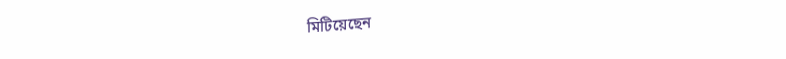মিটিয়েছেন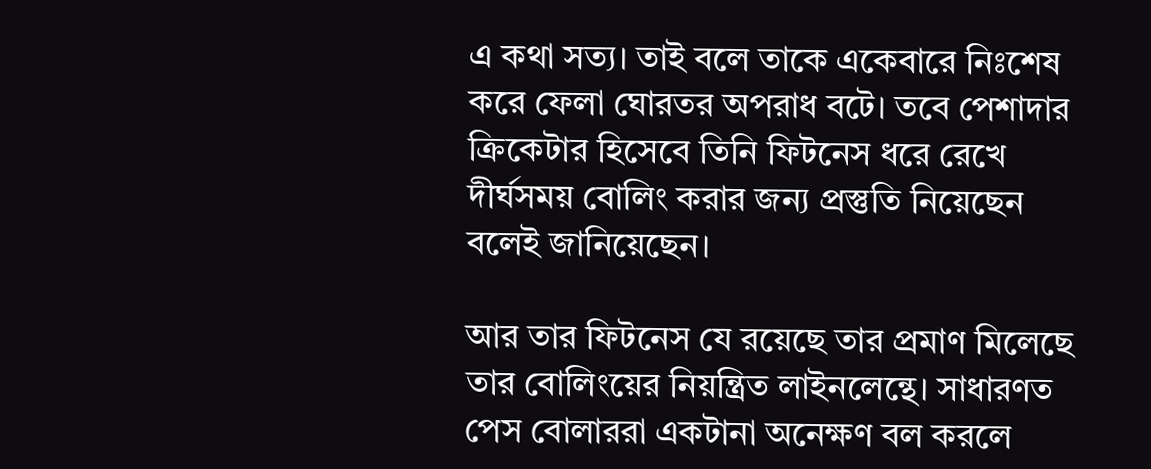এ কথা সত্য। তাই বলে তাকে একেবারে নিঃশেষ করে ফেলা ঘোরতর অপরাধ বটে। তবে পেশাদার ক্রিকেটার হিসেবে তিনি ফিটনেস ধরে রেখে দীর্ঘসময় বোলিং করার জন্য প্রস্তুতি নিয়েছেন বলেই জানিয়েছেন।

আর তার ফিটনেস যে রয়েছে তার প্রমাণ মিলেছে তার বোলিংয়ের নিয়ন্ত্রিত লাইনলেন্থে। সাধারণত পেস বোলাররা একটানা অনেক্ষণ বল করলে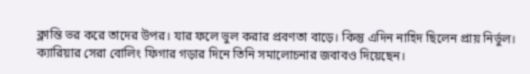ক্লান্তি ভর করে তাদের উপর। যার ফলে ভুল করার প্রবণতা বাড়ে। কিন্তু এদিন নাহিদ ছিলেন প্রায় নির্ভুল। ক্যারিয়ার সেরা বোলিং ফিগার গড়ার দিনে তিনি সমালোচনার জবাবও দিয়েছেন।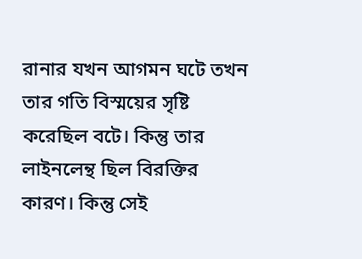রানার যখন আগমন ঘটে তখন তার গতি বিস্ময়ের সৃষ্টি করেছিল বটে। কিন্তু তার লাইনলেন্থ ছিল বিরক্তির কারণ। কিন্তু সেই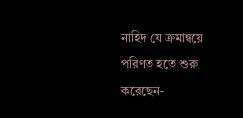নাহিদ যে ক্রমান্বয়ে পরিণত হতে শুরু করেছেন-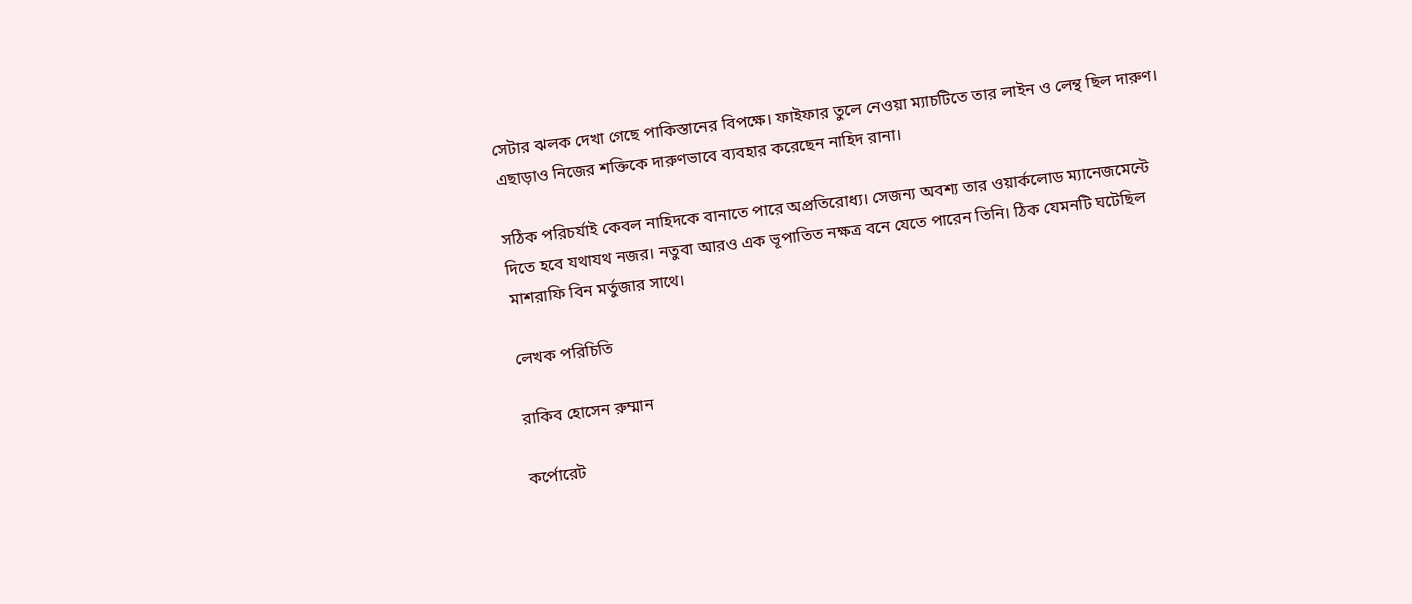সেটার ঝলক দেখা গেছে পাকিস্তানের বিপক্ষে। ফাইফার তুলে নেওয়া ম্যাচটিতে তার লাইন ও লেন্থ ছিল দারুণ। এছাড়াও নিজের শক্তিকে দারুণভাবে ব্যবহার করেছেন নাহিদ রানা।

সঠিক পরিচর্যাই কেবল নাহিদকে বানাতে পারে অপ্রতিরোধ্য। সেজন্য অবশ্য তার ওয়ার্কলোড ম্যানেজমেন্টে দিতে হবে যথাযথ নজর। নতুবা আরও এক ভূপাতিত নক্ষত্র বনে যেতে পারেন তিনি। ঠিক যেমনটি ঘটেছিল মাশরাফি বিন মর্তুজার সাথে।

লেখক পরিচিতি

রাকিব হোসেন রুম্মান

কর্পোরেট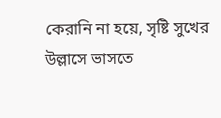কেরানি না হয়ে, সৃষ্টি সুখের উল্লাসে ভাসতে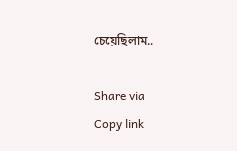চেয়েছিলাম..

Share via
Copy link